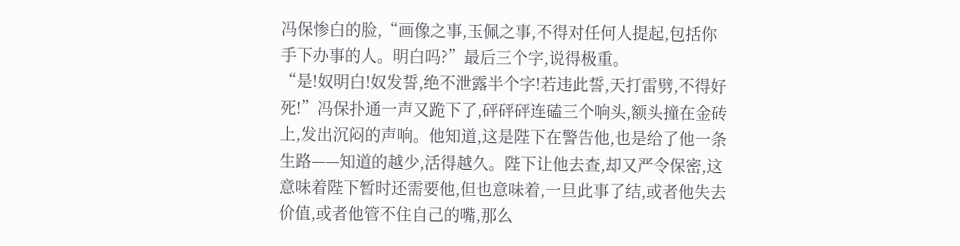冯保惨白的脸,“画像之事,玉佩之事,不得对任何人提起,包括你手下办事的人。明白吗?”最后三个字,说得极重。
“是!奴明白!奴发誓,绝不泄露半个字!若违此誓,天打雷劈,不得好死!”冯保扑通一声又跪下了,砰砰砰连磕三个响头,额头撞在金砖上,发出沉闷的声响。他知道,这是陛下在警告他,也是给了他一条生路——知道的越少,活得越久。陛下让他去查,却又严令保密,这意味着陛下暂时还需要他,但也意味着,一旦此事了结,或者他失去价值,或者他管不住自己的嘴,那么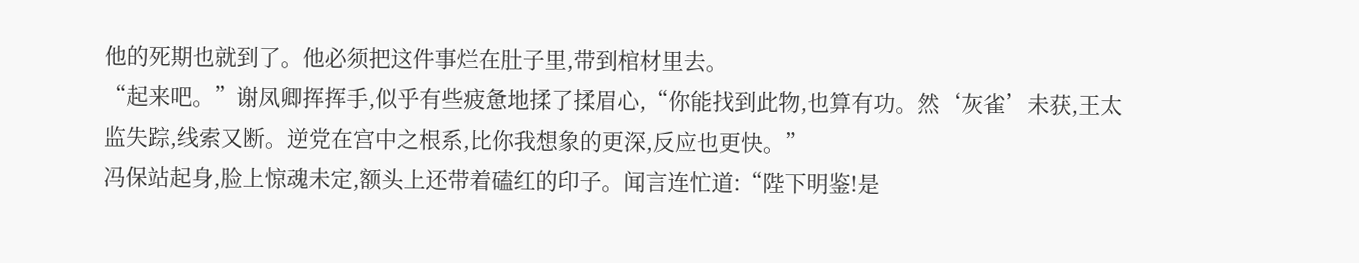他的死期也就到了。他必须把这件事烂在肚子里,带到棺材里去。
“起来吧。”谢凤卿挥挥手,似乎有些疲惫地揉了揉眉心,“你能找到此物,也算有功。然‘灰雀’未获,王太监失踪,线索又断。逆党在宫中之根系,比你我想象的更深,反应也更快。”
冯保站起身,脸上惊魂未定,额头上还带着磕红的印子。闻言连忙道:“陛下明鉴!是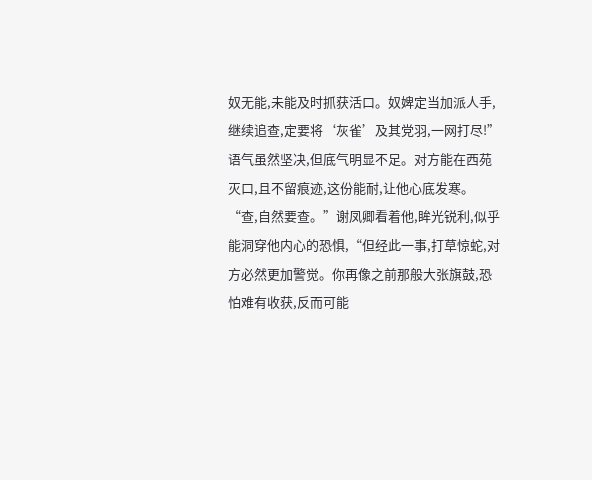奴无能,未能及时抓获活口。奴婢定当加派人手,继续追查,定要将‘灰雀’及其党羽,一网打尽!”语气虽然坚决,但底气明显不足。对方能在西苑灭口,且不留痕迹,这份能耐,让他心底发寒。
“查,自然要查。”谢凤卿看着他,眸光锐利,似乎能洞穿他内心的恐惧,“但经此一事,打草惊蛇,对方必然更加警觉。你再像之前那般大张旗鼓,恐怕难有收获,反而可能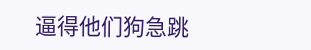逼得他们狗急跳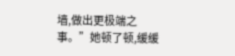墙,做出更极端之事。”她顿了顿,缓缓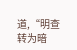道,“明查转为暗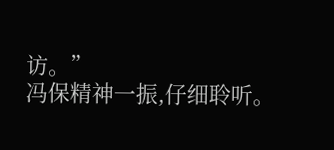访。”
冯保精神一振,仔细聆听。